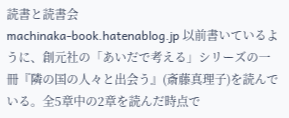読書と読書会
machinaka-book.hatenablog.jp 以前書いているように、創元社の「あいだで考える」シリーズの一冊『隣の国の人々と出会う』(斎藤真理子)を読んでいる。全5章中の2章を読んだ時点で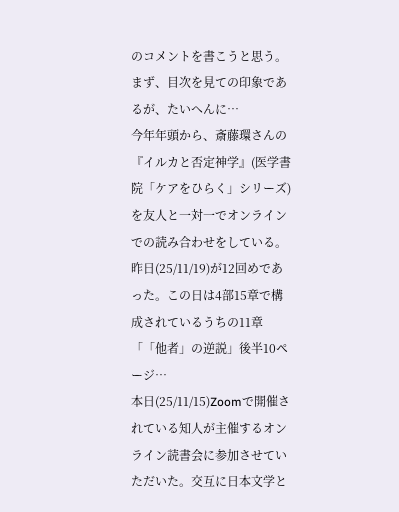のコメントを書こうと思う。 まず、目次を見ての印象であるが、たいへんに…
今年年頭から、斎藤環さんの『イルカと否定神学』(医学書院「ケアをひらく」シリーズ)を友人と一対一でオンラインでの読み合わせをしている。昨日(25/11/19)が12回めであった。この日は4部15章で構成されているうちの11章「「他者」の逆説」後半10ページ…
本日(25/11/15)Zoomで開催されている知人が主催するオンライン読書会に参加させていただいた。交互に日本文学と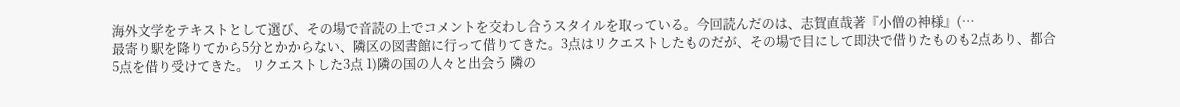海外文学をテキストとして選び、その場で音読の上でコメントを交わし合うスタイルを取っている。今回読んだのは、志賀直哉著『小僧の神様』(…
最寄り駅を降りてから5分とかからない、隣区の図書館に行って借りてきた。3点はリクエストしたものだが、その場で目にして即決で借りたものも2点あり、都合5点を借り受けてきた。 リクエストした3点 1)隣の国の人々と出会う 隣の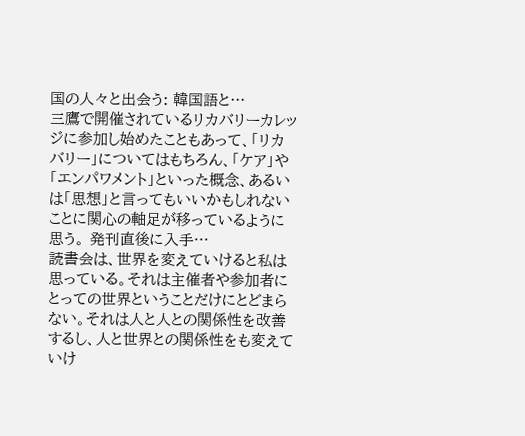国の人々と出会う: 韓国語と…
三鷹で開催されているリカバリーカレッジに参加し始めたこともあって、「リカバリー」についてはもちろん、「ケア」や「エンパワメント」といった概念、あるいは「思想」と言ってもいいかもしれないことに関心の軸足が移っているように思う。 発刊直後に入手…
読書会は、世界を変えていけると私は思っている。それは主催者や参加者にとっての世界ということだけにとどまらない。それは人と人との関係性を改善するし、人と世界との関係性をも変えていけ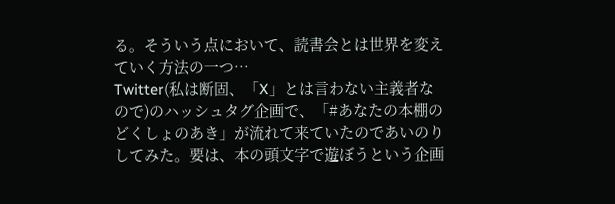る。そういう点において、読書会とは世界を変えていく方法の一つ…
Twitter(私は断固、「X」とは言わない主義者なので)のハッシュタグ企画で、「#あなたの本棚のどくしょのあき」が流れて来ていたのであいのりしてみた。要は、本の頭文字で遊ぼうという企画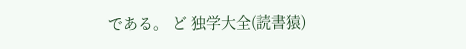である。 ど 独学大全(読書猿)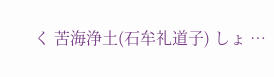く 苦海浄土(石牟礼道子) しょ …